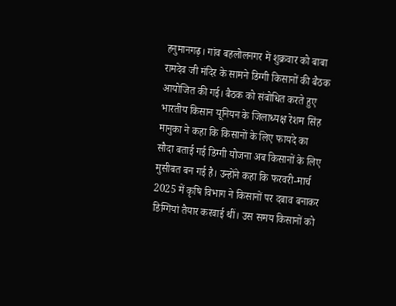हनुमानगढ़। गांव बहलोलनगर में शुक्रवार को बाबा रामदेव जी मंदिर के सामने डिग्गी किसानों की बैठक आयोजित की गई। बैठक को संबोधित करते हुए भारतीय किसान यूनियन के जिलाध्यक्ष रेशम सिंह मानुका ने कहा कि किसानों के लिए फायदे का सौदा बताई गई डिग्गी योजना अब किसानों के लिए मुसीबत बन गई है। उन्होंने कहा कि फरवरी-मार्च 2025 में कृषि विभाग ने किसानों पर दबाव बनाकर डिग्गियां तैयार करवाई थीं। उस समय किसानों को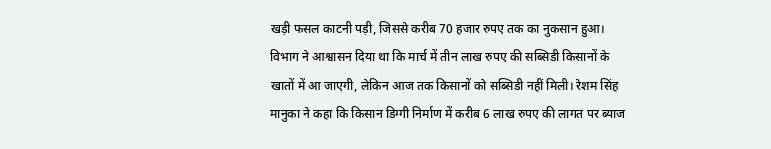खड़ी फसल काटनी पड़ी, जिससे करीब 70 हजार रुपए तक का नुकसान हुआ। विभाग ने आश्वासन दिया था कि मार्च में तीन लाख रुपए की सब्सिडी किसानों के खातों में आ जाएगी, लेकिन आज तक किसानों को सब्सिडी नहीं मिली। रेशम सिंह मानुका ने कहा कि किसान डिग्गी निर्माण में करीब 6 लाख रुपए की लागत पर ब्याज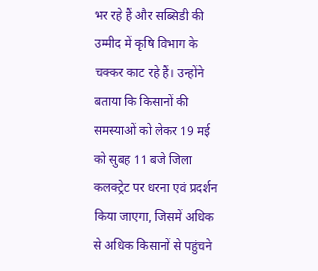भर रहे हैं और सब्सिडी की उम्मीद में कृषि विभाग के चक्कर काट रहे हैं। उन्होंने बताया कि किसानों की समस्याओं को लेकर 19 मई को सुबह 11 बजे जिला कलक्ट्रेट पर धरना एवं प्रदर्शन किया जाएगा, जिसमें अधिक से अधिक किसानों से पहुंचने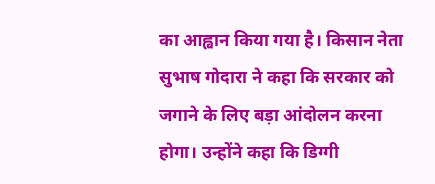का आह्वान किया गया है। किसान नेता सुभाष गोदारा ने कहा कि सरकार को जगाने के लिए बड़ा आंदोलन करना होगा। उन्होंने कहा कि डिग्गी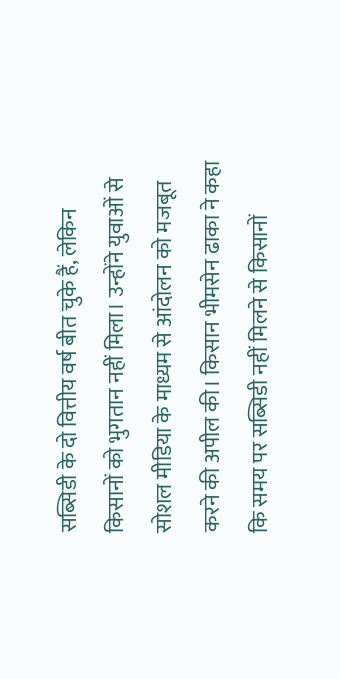सब्सिडी के दो वित्तीय वर्ष बीत चुके हैं, लेकिन किसानों को भुगतान नहीं मिला। उन्होंने युवाओं से सोशल मीडिया के माध्यम से आंदोलन को मजबूत करने की अपील की। किसान भीमसेन ढाका ने कहा कि समय पर सब्सिडी नहीं मिलने से किसानों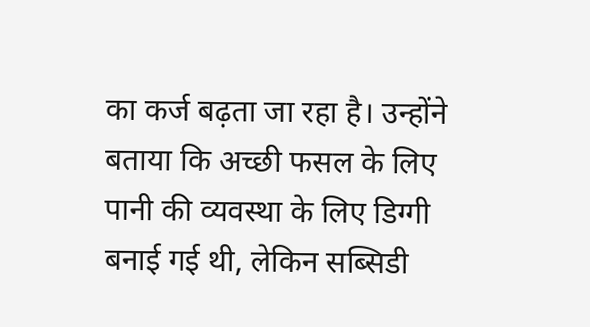का कर्ज बढ़ता जा रहा है। उन्होंने बताया कि अच्छी फसल के लिए पानी की व्यवस्था के लिए डिग्गी बनाई गई थी, लेकिन सब्सिडी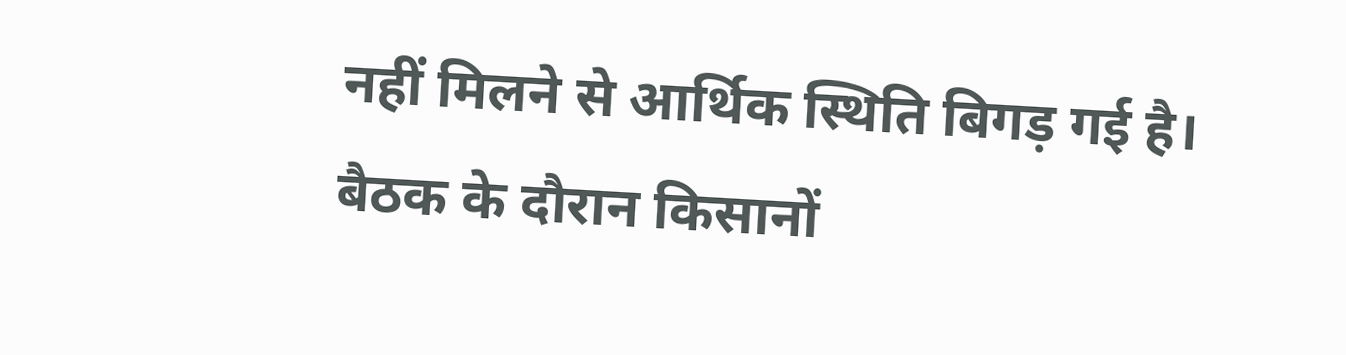नहीं मिलने से आर्थिक स्थिति बिगड़ गई है। बैठक के दौरान किसानों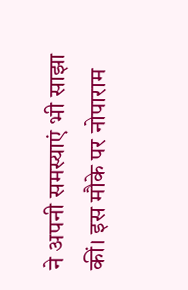ने अपनी समस्याएं भी साझा कीं। इस मौके पर नोपाराम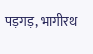पड़गड़, भागीरथ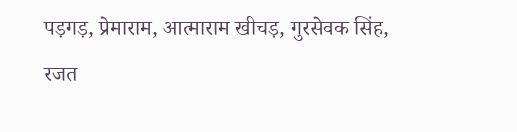पड़गड़, प्रेमाराम, आत्माराम खीचड़, गुरसेवक सिंह, रजत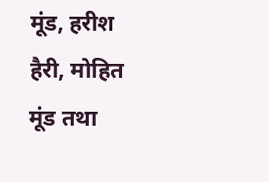मूंड, हरीश हैरी, मोहित मूंड तथा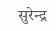सुरेन्द्र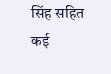सिंह सहित कई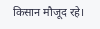किसान मौजूद रहे।